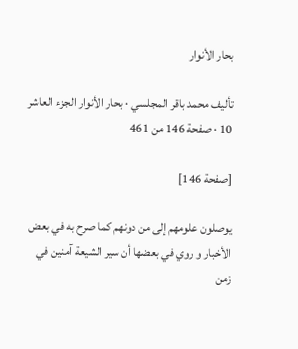بحار الأنوار

تأليف محمد باقر المجلسي · بحار الأنوار الجزء العاشر 10 · صفحة 146 من 461

[صفحة 146]

يوصلون علومهم إلى من دونهم كما صرح به في بعض الأخبار و روي في بعضها أن سير الشيعة آمنين في زمن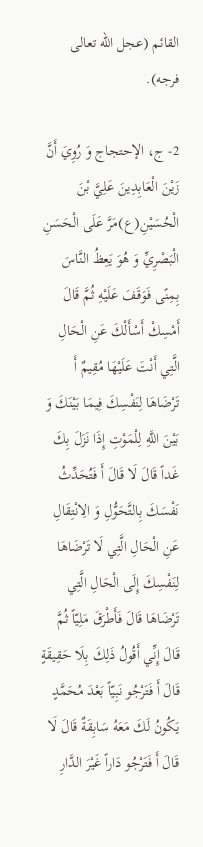القائم (عجل الله تعالى فرجه).

2- ج، الإحتجاج وَ رُوِيَ أَنَّ زَيْنَ الْعَابِدِينَ عَلِيَّ بْنَ الْحُسَيْنِ(ع)مَرَّ عَلَى الْحَسَنِ الْبَصْرِيِّ وَ هُوَ يَعِظُ النَّاسَ بِمِنًى فَوَقَفَ عَلَيْهِ ثُمَّ قَالَ أَمْسِكْ أَسْأَلْكَ عَنِ الْحَالِ الَّتِي أَنْتَ عَلَيْهَا مُقِيمٌ أَ تَرْضَاهَا لِنَفْسِكَ فِيمَا بَيْنَكَ وَ بَيْنَ اللَّهِ لِلْمَوْتِ إِذَا نَزَلَ بِكَ غَداً قَالَ لَا قَالَ أَ فَتُحَدِّثُ نَفْسَكَ بِالتَّحَوُّلِ وَ الِانْتِقَالِ عَنِ الْحَالِ الَّتِي لَا تَرْضَاهَا لِنَفْسِكَ إِلَى الْحَالِ الَّتِي تَرْضَاهَا قَالَ فَأَطْرَقَ مَلِيّاً ثُمَّ قَالَ إِنِّي أَقُولُ ذَلِكَ بِلَا حَقِيقَةٍ قَالَ أَ فَتَرْجُو نَبِيّاً بَعْدَ مُحَمَّدٍ يَكُونُ لَكَ مَعَهُ سَابِقَةٌ قَالَ لَا قَالَ أَ فَتَرْجُو دَاراً غَيْرَ الدَّارِ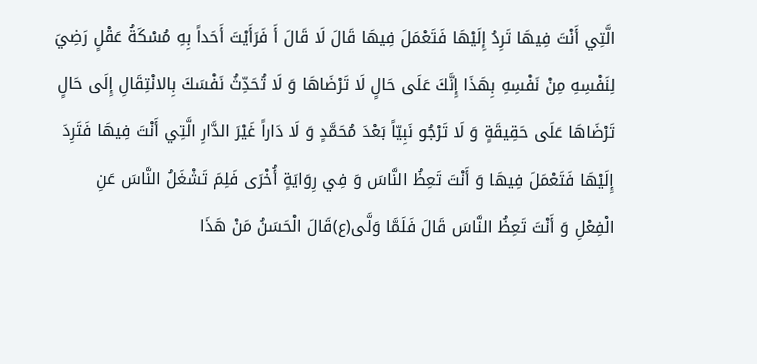الَّتِي أَنْتَ فِيهَا تَرِدُ إِلَيْهَا فَتَعْمَلَ فِيهَا قَالَ لَا قَالَ أَ فَرَأَيْتَ أَحَداً بِهِ مُسْكَةُ عَقْلٍ رَضِيَ لِنَفْسِهِ مِنْ نَفْسِهِ بِهَذَا إِنَّكَ عَلَى حَالٍ لَا تَرْضَاهَا وَ لَا تُحَدِّثُ نَفْسَكَ بِالانْتِقَالِ إِلَى حَالٍ تَرْضَاهَا عَلَى حَقِيقَةٍ وَ لَا تَرْجُو نَبِيّاً بَعْدَ مُحَمَّدٍ وَ لَا دَاراً غَيْرَ الدَّارِ الَّتِي أَنْتَ فِيهَا فَتَرِدَ إِلَيْهَا فَتَعْمَلَ فِيهَا وَ أَنْتَ تَعِظُ النَّاسَ وَ فِي رِوَايَةٍ أُخْرَى فَلِمَ تَشْغَلُ النَّاسَ عَنِ الْفِعْلِ وَ أَنْتَ تَعِظُ النَّاسَ قَالَ فَلَمَّا وَلَّى(ع)قَالَ الْحَسَنُ مَنْ هَذَا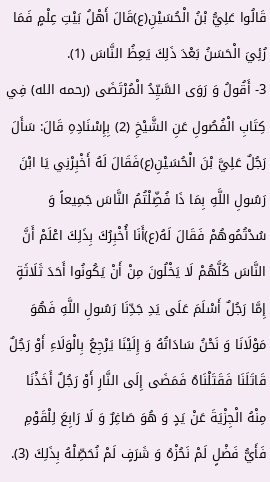قَالُوا عَلِيُّ بْنُ الْحُسَيْنِ(ع)قَالَ أَهْلُ بَيْتِ عِلْمٍ فَمَا رُئِيَ الْحَسَنُ بَعْدَ ذَلِكَ يَعِظُ النَّاسَ (1).
3- أَقُولُ وَ رَوَى السَّيِّدُ الْمُرْتَضَى (رحمه الله) فِي كِتَابِ الْفُصُولِ عَنِ الشَّيْخِ (2) بِإِسْنَادِهِ قَالَ: سَأَلَ رَجُلٌ عَلِيَّ بْنَ الْحُسَيْنِ(ع)فَقَالَ لَهُ أَخْبِرْنِي يَا ابْنَ رَسُولِ اللَّهِ بِمَا ذَا فُضِّلْتُمُ النَّاسَ جَمِيعاً وَ سُدْتُمُوهُمْ فَقَالَ لَهُ(ع)أَنَا أُخْبِرُكَ بِذَلِكَ اعْلَمْ أَنَّ النَّاسَ كُلَّهُمْ لَا يَخْلُونَ مِنْ أَنْ يَكُونُوا أَحَدَ ثَلَاثَةٍ إِمَّا رَجُلٌ أَسْلَمَ عَلَى يَدِ جَدِّنَا رَسُولِ اللَّهِ فَهُوَ مَوْلَانَا وَ نَحْنُ سَادَاتُهُ وَ إِلَيْنَا يَرْجِعُ بِالْوَلَاءِ أَوْ رَجُلٌ قَاتَلَنَا فَقَتَلْنَاهُ فَمَضَى إِلَى النَّارِ أَوْ رَجُلٌ أَخَذْنَا مِنْهُ الْجِزْيَةَ عَنْ يَدٍ وَ هُوَ صَاغِرٌ وَ لَا رَابِعَ لِلْقَوْمِ فَأَيُّ فَضْلٍ لَمْ نَحُزْهُ وَ شَرَفٍ لَمْ نُحَصِّلْهُ بِذَلِكَ (3).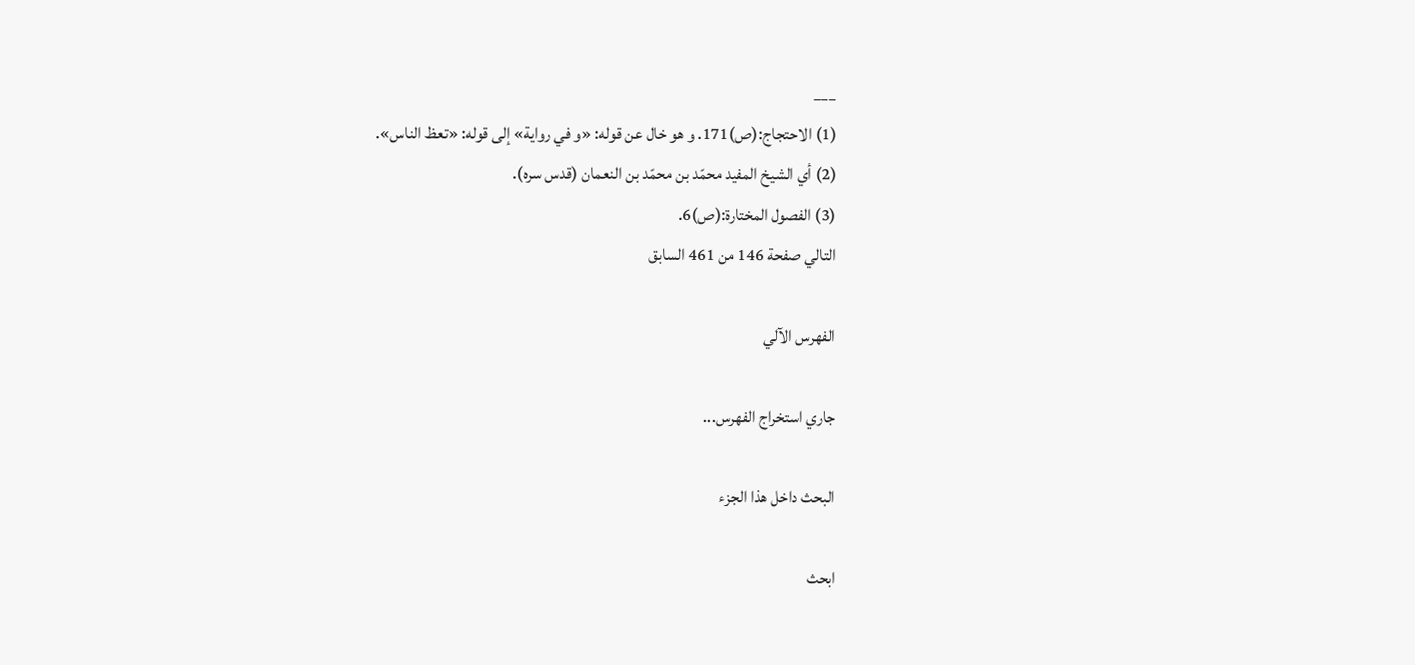___
(1) الاحتجاج:(ص)171. و هو خال عن قوله: «و في رواية» إلى قوله: «تعظ الناس».
(2) أي الشيخ المفيد محمّد بن محمّد بن النعمان (قدس سره).
(3) الفصول المختارة:(ص)6.
التالي صفحة 146 من 461 السابق

الفهرس الآلي

جاري استخراج الفهرس...

البحث داخل هذا الجزء

ابحث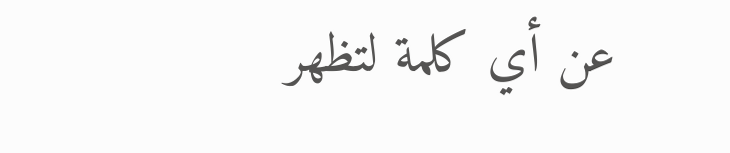عن أي كلمة لتظهر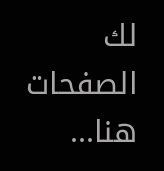لك الصفحات هنا...